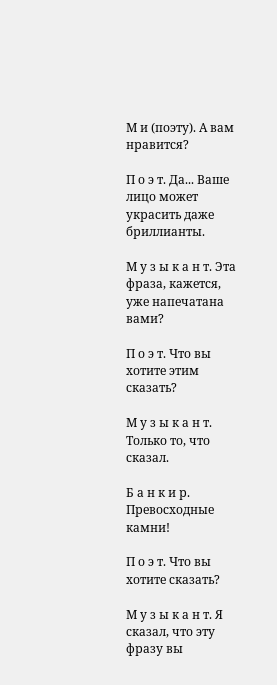М и (поэту). А вам нравится?

П о э т. Да... Ваше лицо может украсить даже бриллианты.

М у з ы к а н т. Эта фраза, кажется, уже напечатана вами?

П о э т. Что вы хотите этим сказать?

М у з ы к а н т. Только то, что сказал.

Б а н к и р. Превосходные камни!

П о э т. Что вы хотите сказать?

М у з ы к а н т. Я сказал, что эту фразу вы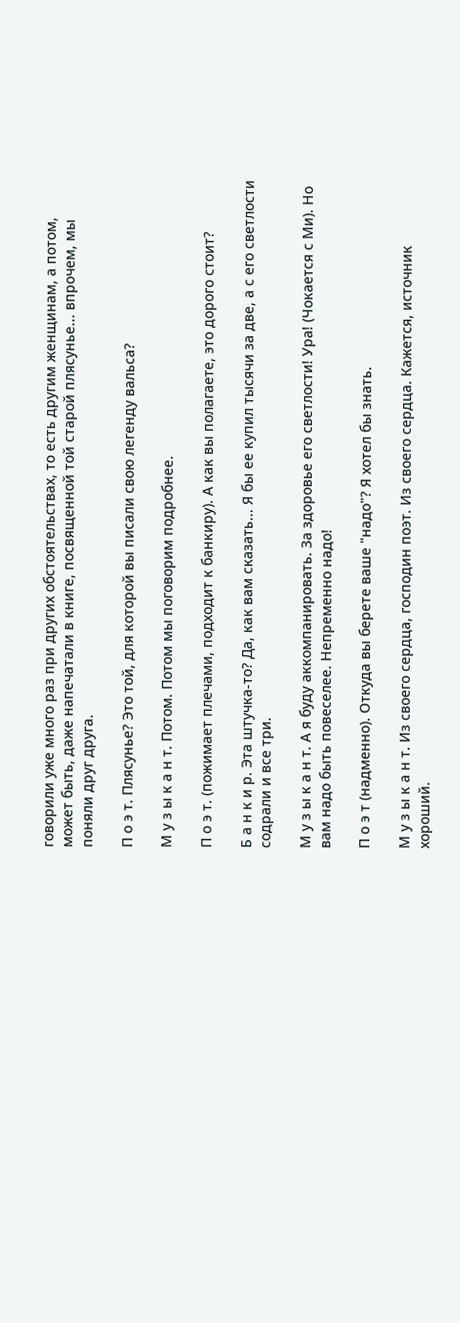говорили уже много раз при других обстоятельствах, то есть другим женщинам, а потом, может быть, даже напечатали в книге, посвященной той старой плясунье... впрочем, мы поняли друг друга.

П о э т. Плясунье? Это той, для которой вы писали свою легенду вальса?

М у з ы к а н т. Потом. Потом мы поговорим подробнее.

П о э т. (пожимает плечами, подходит к банкиру). А как вы полагаете, это дорого стоит?

Б а н к и р. Эта штучка-то? Да, как вам сказать... Я бы ее купил тысячи за две, а с его светлости содрали и все три.

М у з ы к а н т. А я буду аккомпанировать. За здоровье его светлости! Ура! (Чокается с Ми). Но вам надо быть повеселее. Непременно надо!

П о э т (надменно). Откуда вы берете ваше "надо"? Я хотел бы знать.

М у з ы к а н т. Из своего сердца, господин поэт. Из своего сердца. Кажется, источник хороший.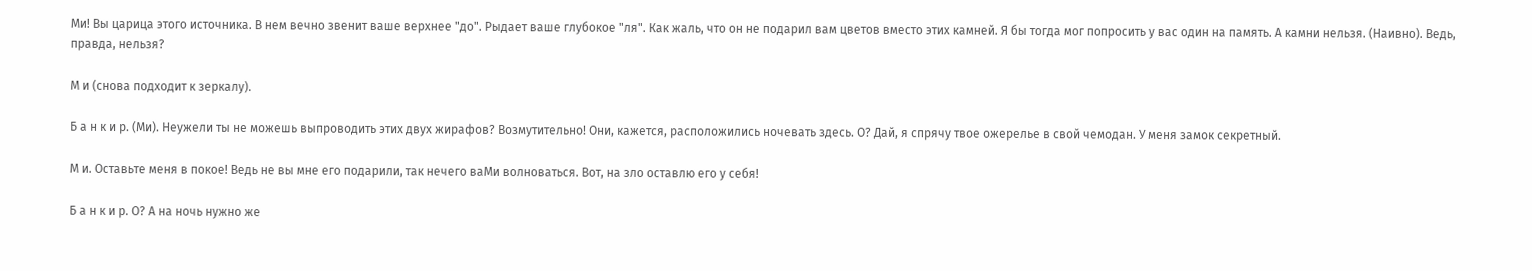Ми! Вы царица этого источника. В нем вечно звенит ваше верхнее "до". Рыдает ваше глубокое "ля". Как жаль, что он не подарил вам цветов вместо этих камней. Я бы тогда мог попросить у вас один на память. А камни нельзя. (Наивно). Ведь, правда, нельзя?

М и (снова подходит к зеркалу).

Б а н к и р. (Ми). Неужели ты не можешь выпроводить этих двух жирафов? Возмутительно! Они, кажется, расположились ночевать здесь. О? Дай, я спрячу твое ожерелье в свой чемодан. У меня замок секретный.

М и. Оставьте меня в покое! Ведь не вы мне его подарили, так нечего ваМи волноваться. Вот, на зло оставлю его у себя!

Б а н к и р. О? А на ночь нужно же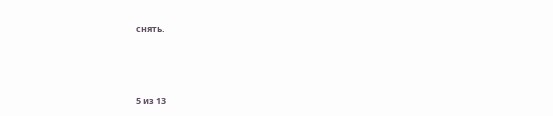снять.



5 из 13